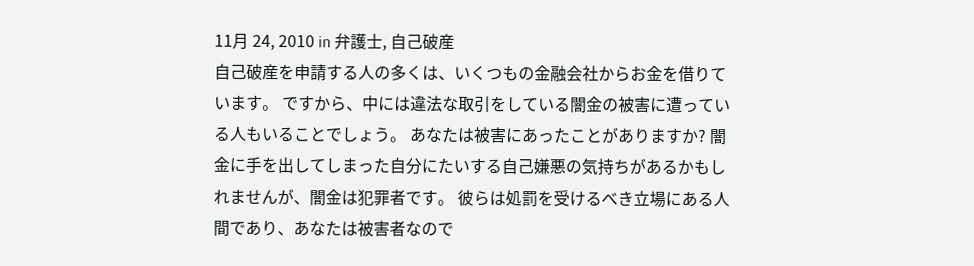11月 24, 2010 in 弁護士, 自己破産
自己破産を申請する人の多くは、いくつもの金融会社からお金を借りています。 ですから、中には違法な取引をしている闇金の被害に遭っている人もいることでしょう。 あなたは被害にあったことがありますか? 闇金に手を出してしまった自分にたいする自己嫌悪の気持ちがあるかもしれませんが、闇金は犯罪者です。 彼らは処罰を受けるべき立場にある人間であり、あなたは被害者なので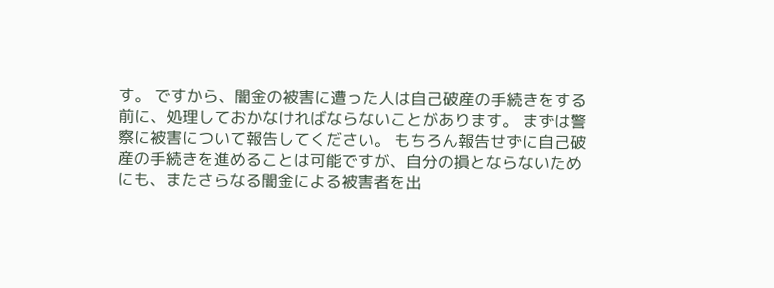す。 ですから、闇金の被害に遭った人は自己破産の手続きをする前に、処理しておかなければならないことがあります。 まずは警察に被害について報告してください。 もちろん報告せずに自己破産の手続きを進めることは可能ですが、自分の損とならないためにも、またさらなる闇金による被害者を出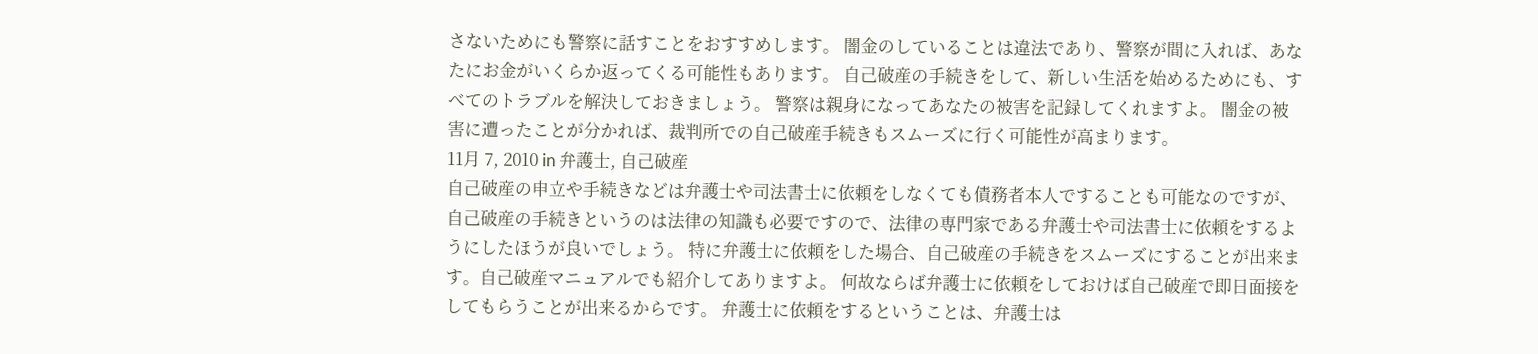さないためにも警察に話すことをおすすめします。 闇金のしていることは違法であり、警察が間に入れば、あなたにお金がいくらか返ってくる可能性もあります。 自己破産の手続きをして、新しい生活を始めるためにも、すべてのトラブルを解決しておきましょう。 警察は親身になってあなたの被害を記録してくれますよ。 闇金の被害に遭ったことが分かれば、裁判所での自己破産手続きもスムーズに行く可能性が高まります。
11月 7, 2010 in 弁護士, 自己破産
自己破産の申立や手続きなどは弁護士や司法書士に依頼をしなくても債務者本人ですることも可能なのですが、自己破産の手続きというのは法律の知識も必要ですので、法律の専門家である弁護士や司法書士に依頼をするようにしたほうが良いでしょう。 特に弁護士に依頼をした場合、自己破産の手続きをスムーズにすることが出来ます。自己破産マニュアルでも紹介してありますよ。 何故ならば弁護士に依頼をしておけば自己破産で即日面接をしてもらうことが出来るからです。 弁護士に依頼をするということは、弁護士は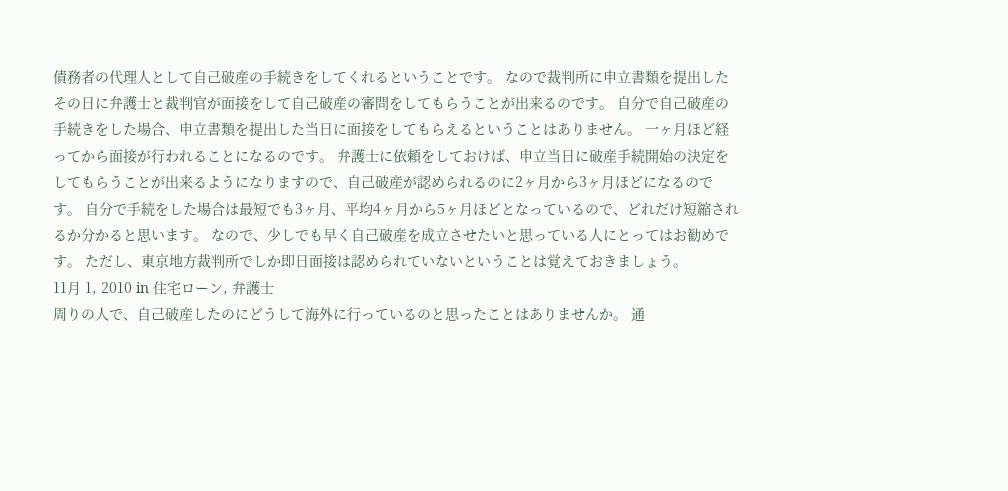債務者の代理人として自己破産の手続きをしてくれるということです。 なので裁判所に申立書類を提出したその日に弁護士と裁判官が面接をして自己破産の審問をしてもらうことが出来るのです。 自分で自己破産の手続きをした場合、申立書類を提出した当日に面接をしてもらえるということはありません。 一ヶ月ほど経ってから面接が行われることになるのです。 弁護士に依頼をしておけば、申立当日に破産手続開始の決定をしてもらうことが出来るようになりますので、自己破産が認められるのに2ヶ月から3ヶ月ほどになるのです。 自分で手続をした場合は最短でも3ヶ月、平均4ヶ月から5ヶ月ほどとなっているので、どれだけ短縮されるか分かると思います。 なので、少しでも早く自己破産を成立させたいと思っている人にとってはお勧めです。 ただし、東京地方裁判所でしか即日面接は認められていないということは覚えておきましょう。
11月 1, 2010 in 住宅ローン, 弁護士
周りの人で、自己破産したのにどうして海外に行っているのと思ったことはありませんか。 通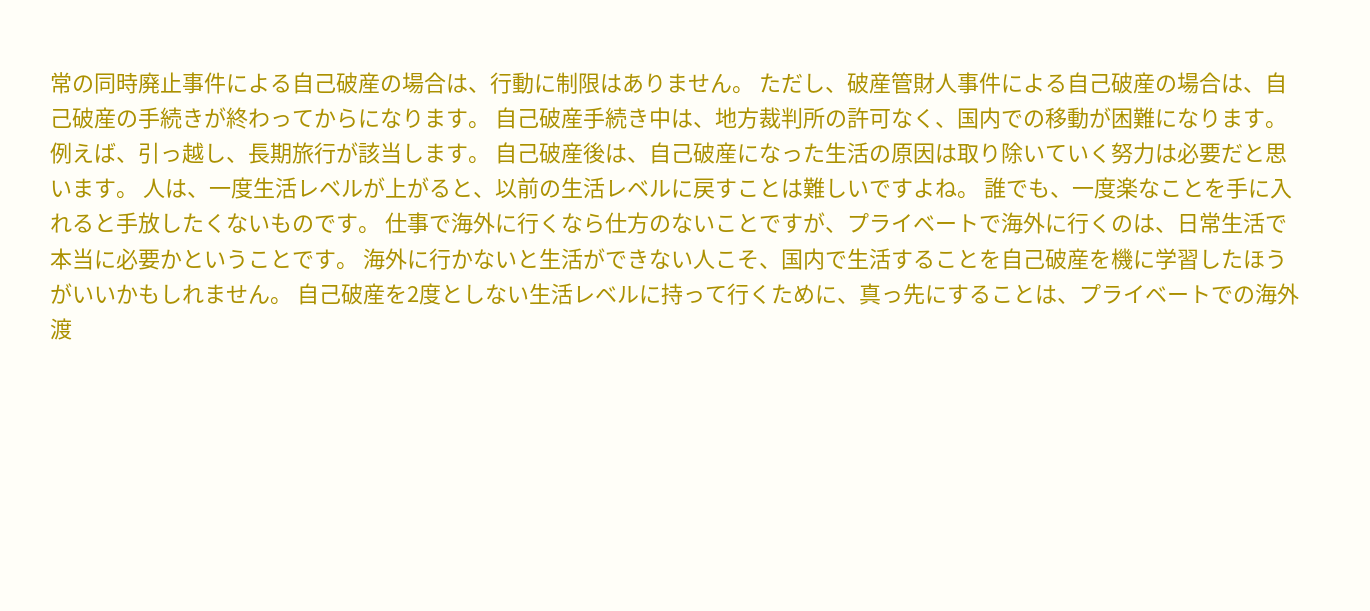常の同時廃止事件による自己破産の場合は、行動に制限はありません。 ただし、破産管財人事件による自己破産の場合は、自己破産の手続きが終わってからになります。 自己破産手続き中は、地方裁判所の許可なく、国内での移動が困難になります。 例えば、引っ越し、長期旅行が該当します。 自己破産後は、自己破産になった生活の原因は取り除いていく努力は必要だと思います。 人は、一度生活レベルが上がると、以前の生活レベルに戻すことは難しいですよね。 誰でも、一度楽なことを手に入れると手放したくないものです。 仕事で海外に行くなら仕方のないことですが、プライベートで海外に行くのは、日常生活で本当に必要かということです。 海外に行かないと生活ができない人こそ、国内で生活することを自己破産を機に学習したほうがいいかもしれません。 自己破産を2度としない生活レベルに持って行くために、真っ先にすることは、プライベートでの海外渡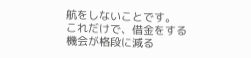航をしないことです。 これだけで、借金をする機会が格段に減る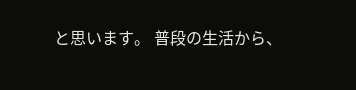と思います。 普段の生活から、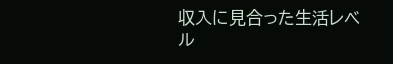収入に見合った生活レベル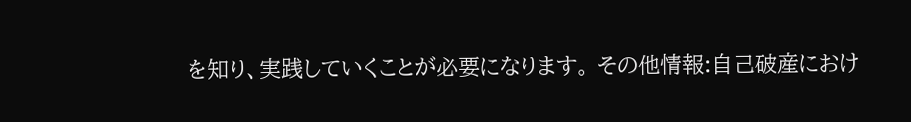を知り、実践していくことが必要になります。 その他情報:自己破産におけ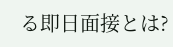る即日面接とは?